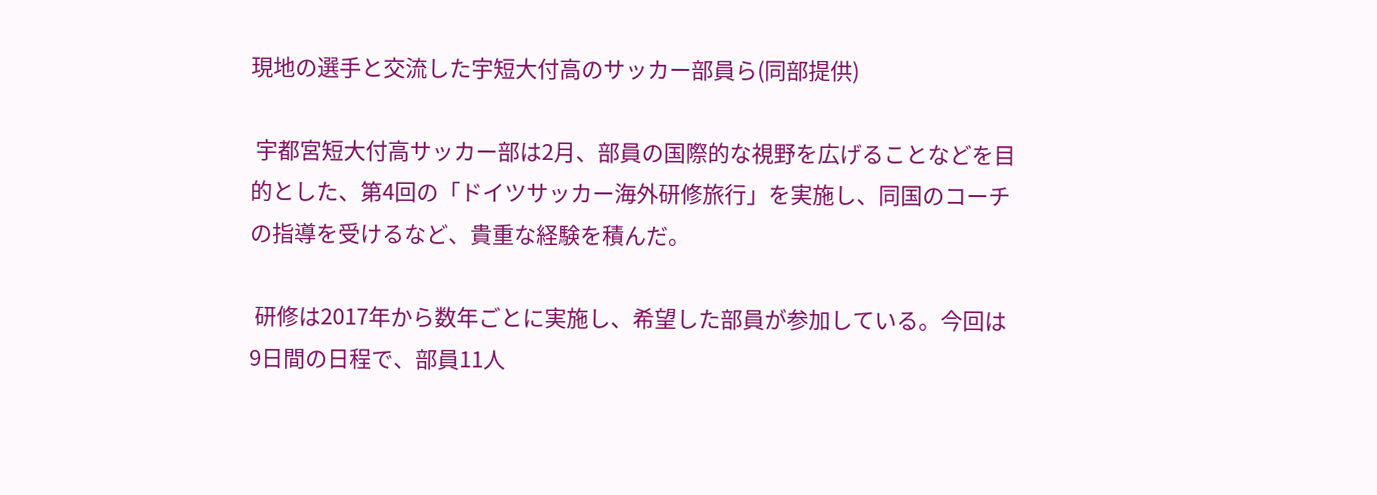現地の選手と交流した宇短大付高のサッカー部員ら(同部提供)

 宇都宮短大付高サッカー部は2月、部員の国際的な視野を広げることなどを目的とした、第4回の「ドイツサッカー海外研修旅行」を実施し、同国のコーチの指導を受けるなど、貴重な経験を積んだ。

 研修は2017年から数年ごとに実施し、希望した部員が参加している。今回は9日間の日程で、部員11人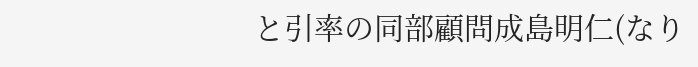と引率の同部顧問成島明仁(なり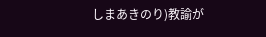しまあきのり)教諭が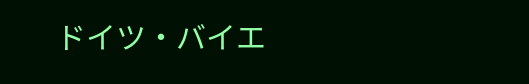ドイツ・バイエ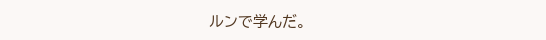ルンで学んだ。